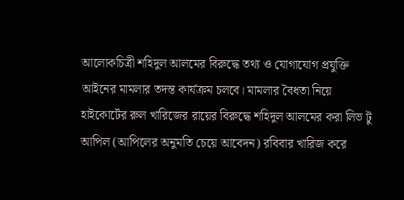আলোকচিত্রী শহিদুল আলমের বিরুদ্ধে তথ্য ও যোগাযোগ প্রযুক্তি আইনের মামলার তদন্ত কার্যক্রম চলবে। মামলার বৈধতা নিয়ে হাইকোর্টের রুল খারিজের রায়ের বিরুদ্ধে শহিদুল আলমের করা লিভ টু আপিল (আপিলের অনুমতি চেয়ে আবেদন) রবিবার খারিজ করে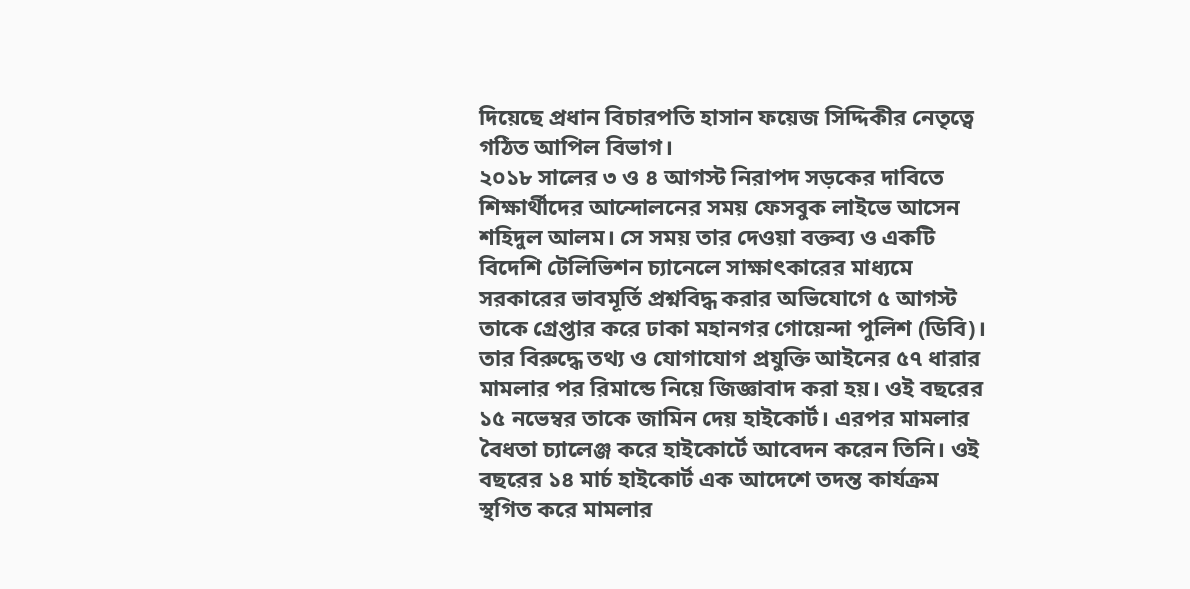দিয়েছে প্রধান বিচারপতি হাসান ফয়েজ সিদ্দিকীর নেতৃত্বে গঠিত আপিল বিভাগ।
২০১৮ সালের ৩ ও ৪ আগস্ট নিরাপদ সড়কের দাবিতে শিক্ষার্থীদের আন্দোলনের সময় ফেসবুক লাইভে আসেন শহিদুল আলম। সে সময় তার দেওয়া বক্তব্য ও একটি বিদেশি টেলিভিশন চ্যানেলে সাক্ষাৎকারের মাধ্যমে সরকারের ভাবমূর্তি প্রশ্নবিদ্ধ করার অভিযোগে ৫ আগস্ট তাকে গ্রেপ্তার করে ঢাকা মহানগর গোয়েন্দা পুলিশ (ডিবি)।
তার বিরুদ্ধে তথ্য ও যোগাযোগ প্রযুক্তি আইনের ৫৭ ধারার মামলার পর রিমান্ডে নিয়ে জিজ্ঞাবাদ করা হয়। ওই বছরের ১৫ নভেম্বর তাকে জামিন দেয় হাইকোর্ট। এরপর মামলার বৈধতা চ্যালেঞ্জ করে হাইকোর্টে আবেদন করেন তিনি। ওই বছরের ১৪ মার্চ হাইকোর্ট এক আদেশে তদন্ত কার্যক্রম স্থগিত করে মামলার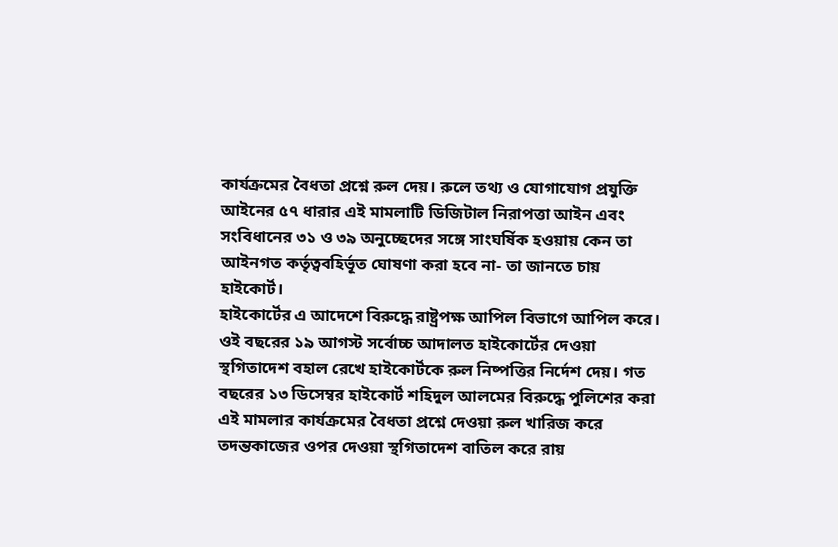কার্যক্রমের বৈধতা প্রশ্নে রুল দেয়। রুলে তথ্য ও যোগাযোগ প্রযুক্তি আইনের ৫৭ ধারার এই মামলাটি ডিজিটাল নিরাপত্তা আইন এবং সংবিধানের ৩১ ও ৩৯ অনুচ্ছেদের সঙ্গে সাংঘর্ষিক হওয়ায় কেন তা আইনগত কর্তৃত্ববহির্ভূত ঘোষণা করা হবে না- তা জানতে চায় হাইকোর্ট।
হাইকোর্টের এ আদেশে বিরুদ্ধে রাষ্ট্রপক্ষ আপিল বিভাগে আপিল করে। ওই বছরের ১৯ আগস্ট সর্বোচ্চ আদালত হাইকোর্টের দেওয়া স্থগিতাদেশ বহাল রেখে হাইকোর্টকে রুল নিষ্পত্তির নির্দেশ দেয়। গত বছরের ১৩ ডিসেম্বর হাইকোর্ট শহিদুল আলমের বিরুদ্ধে পুলিশের করা এই মামলার কার্যক্রমের বৈধতা প্রশ্নে দেওয়া রুল খারিজ করে তদন্তকাজের ওপর দেওয়া স্থগিতাদেশ বাতিল করে রায়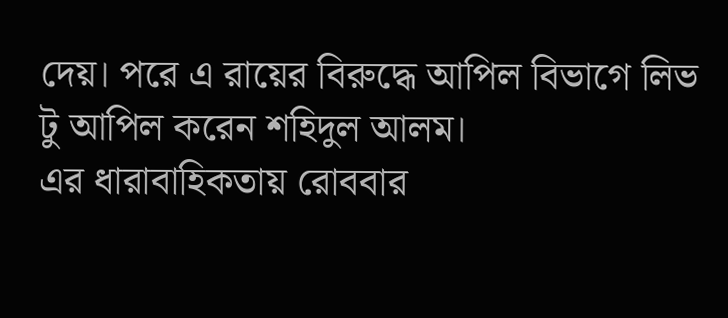দেয়। পরে এ রায়ের বিরুদ্ধে আপিল বিভাগে লিভ টু আপিল করেন শহিদুল আলম।
এর ধারাবাহিকতায় রোববার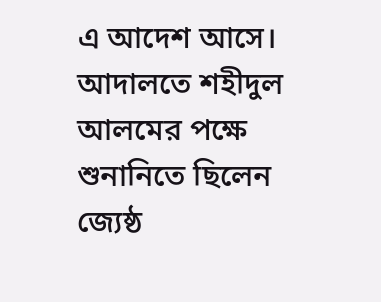এ আদেশ আসে। আদালতে শহীদুল আলমের পক্ষে শুনানিতে ছিলেন জ্যেষ্ঠ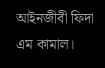আইনজীবী ফিদা এম কামাল।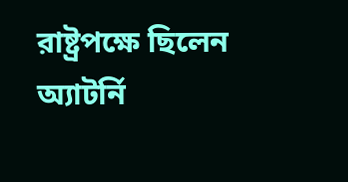রাষ্ট্রপক্ষে ছিলেন অ্যাটর্নি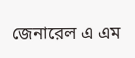জেনারেল এ এম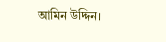আমিন উদ্দিন।